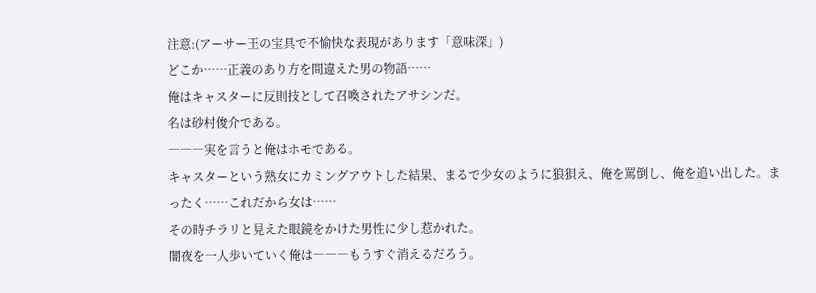注意:(アーサー王の宝具で不愉快な表現があります「意味深」)
どこか……正義のあり方を間違えた男の物語……
俺はキャスターに反則技として召喚されたアサシンだ。
名は砂村俊介である。
―――実を言うと俺はホモである。
キャスターという熟女にカミングアウトした結果、まるで少女のように狼狽え、俺を罵倒し、俺を追い出した。まったく……これだから女は……
その時チラリと見えた眼鏡をかけた男性に少し惹かれた。
闇夜を一人歩いていく俺は―――もうすぐ消えるだろう。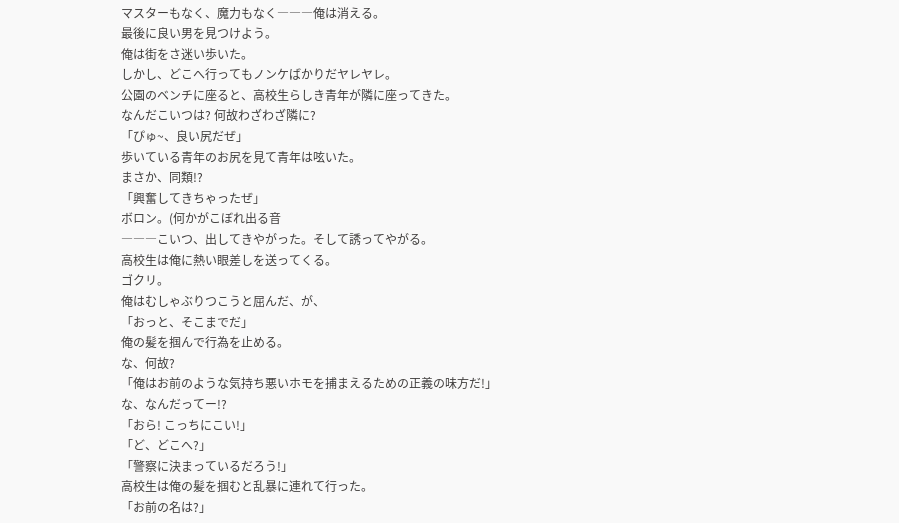マスターもなく、魔力もなく―――俺は消える。
最後に良い男を見つけよう。
俺は街をさ迷い歩いた。
しかし、どこへ行ってもノンケばかりだヤレヤレ。
公園のベンチに座ると、高校生らしき青年が隣に座ってきた。
なんだこいつは? 何故わざわざ隣に?
「ぴゅ~、良い尻だぜ」
歩いている青年のお尻を見て青年は呟いた。
まさか、同類!?
「興奮してきちゃったぜ」
ボロン。(何かがこぼれ出る音
―――こいつ、出してきやがった。そして誘ってやがる。
高校生は俺に熱い眼差しを送ってくる。
ゴクリ。
俺はむしゃぶりつこうと屈んだ、が、
「おっと、そこまでだ」
俺の髪を掴んで行為を止める。
な、何故?
「俺はお前のような気持ち悪いホモを捕まえるための正義の味方だ!」
な、なんだってー!?
「おら! こっちにこい!」
「ど、どこへ?」
「警察に決まっているだろう!」
高校生は俺の髪を掴むと乱暴に連れて行った。
「お前の名は?」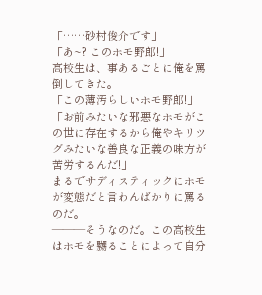「……砂村俊介です」
「あ~? このホモ野郎!」
高校生は、事あるごとに俺を罵倒してきた。
「この薄汚らしいホモ野郎!」
「お前みたいな邪悪なホモがこの世に存在するから俺やキリツグみたいな善良な正義の味方が苦労するんだ!」
まるでサディスティックにホモが変態だと言わんばかりに罵るのだ。
―――そうなのだ。この高校生はホモを嬲ることによって自分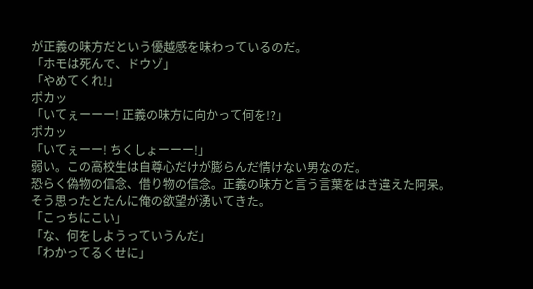が正義の味方だという優越感を味わっているのだ。
「ホモは死んで、ドウゾ」
「やめてくれ!」
ポカッ
「いてぇーーー! 正義の味方に向かって何を!?」
ポカッ
「いてぇーー! ちくしょーーー!」
弱い。この高校生は自尊心だけが膨らんだ情けない男なのだ。
恐らく偽物の信念、借り物の信念。正義の味方と言う言葉をはき違えた阿呆。
そう思ったとたんに俺の欲望が湧いてきた。
「こっちにこい」
「な、何をしようっていうんだ」
「わかってるくせに」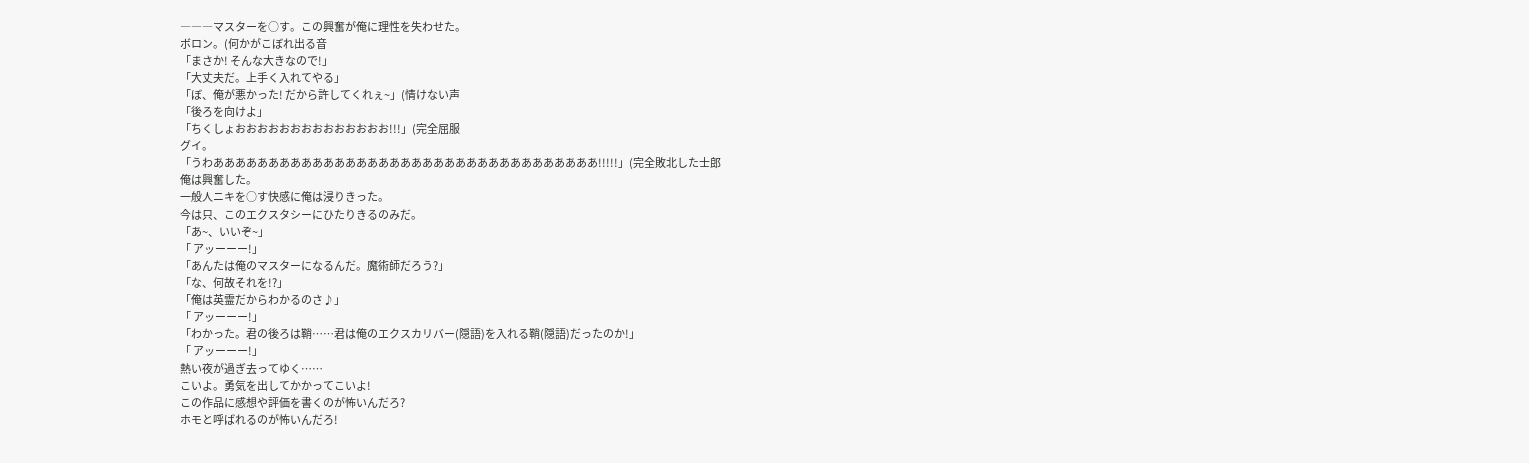―――マスターを○す。この興奮が俺に理性を失わせた。
ボロン。(何かがこぼれ出る音
「まさか! そんな大きなので!」
「大丈夫だ。上手く入れてやる」
「ぼ、俺が悪かった! だから許してくれぇ~」(情けない声
「後ろを向けよ」
「ちくしょおおおおおおおおおおおおおお!!!」(完全屈服
グイ。
「うわあああああああああああああああああああああああああああああああああああ!!!!!」(完全敗北した士郎
俺は興奮した。
一般人ニキを○す快感に俺は浸りきった。
今は只、このエクスタシーにひたりきるのみだ。
「あ~、いいぞ~」
「 アッーーー!」
「あんたは俺のマスターになるんだ。魔術師だろう?」
「な、何故それを!?」
「俺は英霊だからわかるのさ♪」
「 アッーーー!」
「わかった。君の後ろは鞘……君は俺のエクスカリバー(隠語)を入れる鞘(隠語)だったのか!」
「 アッーーー!」
熱い夜が過ぎ去ってゆく……
こいよ。勇気を出してかかってこいよ!
この作品に感想や評価を書くのが怖いんだろ?
ホモと呼ばれるのが怖いんだろ!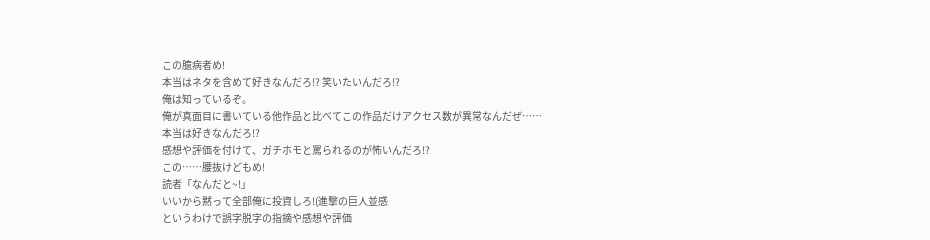この臆病者め!
本当はネタを含めて好きなんだろ!? 笑いたいんだろ!?
俺は知っているぞ。
俺が真面目に書いている他作品と比べてこの作品だけアクセス数が異常なんだぜ……
本当は好きなんだろ!?
感想や評価を付けて、ガチホモと罵られるのが怖いんだろ!?
この……腰抜けどもめ!
読者「なんだと~!」
いいから黙って全部俺に投資しろ!(進撃の巨人並感
というわけで誤字脱字の指摘や感想や評価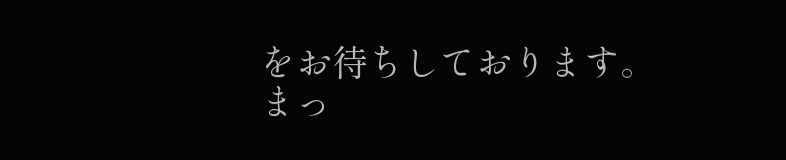をお待ちしております。
まっ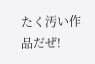たく汚い作品だぜ!